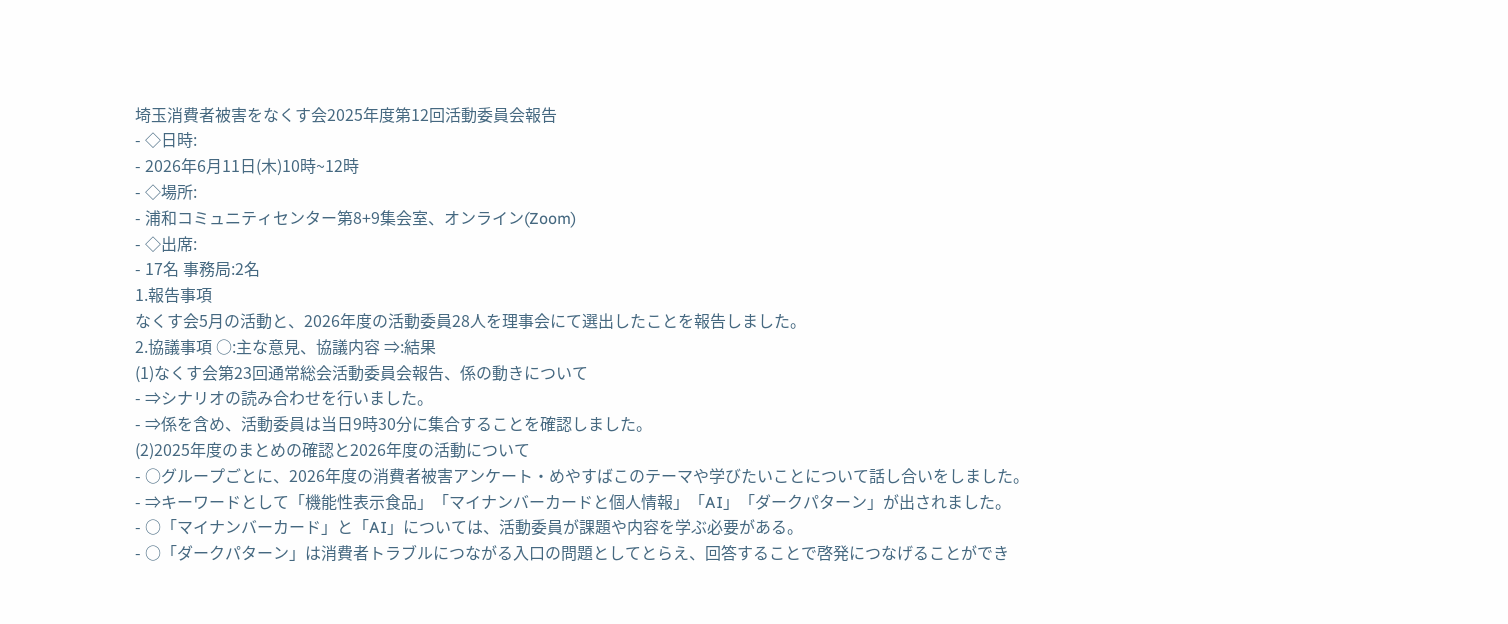埼玉消費者被害をなくす会2025年度第12回活動委員会報告
- ◇日時:
- 2026年6月11日(木)10時~12時
- ◇場所:
- 浦和コミュニティセンター第8+9集会室、オンライン(Zoom)
- ◇出席:
- 17名 事務局:2名
1.報告事項
なくす会5月の活動と、2026年度の活動委員28人を理事会にて選出したことを報告しました。
2.協議事項 ○:主な意見、協議内容 ⇒:結果
(1)なくす会第23回通常総会活動委員会報告、係の動きについて
- ⇒シナリオの読み合わせを行いました。
- ⇒係を含め、活動委員は当日9時30分に集合することを確認しました。
(2)2025年度のまとめの確認と2026年度の活動について
- ○グループごとに、2026年度の消費者被害アンケート・めやすばこのテーマや学びたいことについて話し合いをしました。
- ⇒キーワードとして「機能性表示食品」「マイナンバーカードと個人情報」「AI」「ダークパターン」が出されました。
- ○「マイナンバーカード」と「AI」については、活動委員が課題や内容を学ぶ必要がある。
- ○「ダークパターン」は消費者トラブルにつながる入口の問題としてとらえ、回答することで啓発につなげることができ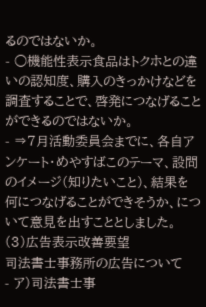るのではないか。
- ○機能性表示食品はトクホとの違いの認知度、購入のきっかけなどを調査することで、啓発につなげることができるのではないか。
- ⇒7月活動委員会までに、各自アンケート・めやすばこのテーマ、設問のイメージ(知りたいこと)、結果を何につなげることができそうか、について意見を出すこととしました。
(3)広告表示改善要望
司法書士事務所の広告について
- ア)司法書士事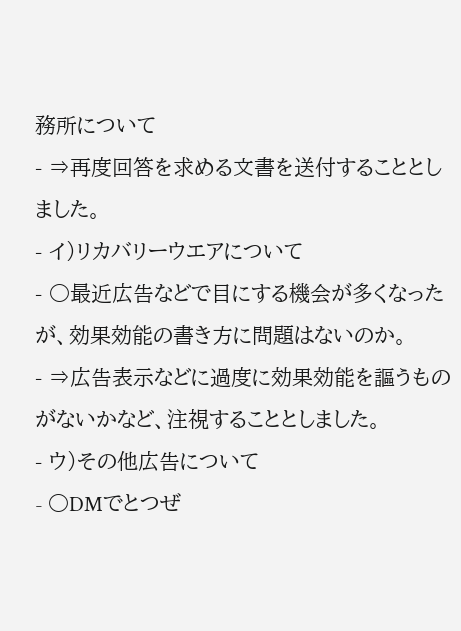務所について
- ⇒再度回答を求める文書を送付することとしました。
- イ)リカバリーウエアについて
- ○最近広告などで目にする機会が多くなったが、効果効能の書き方に問題はないのか。
- ⇒広告表示などに過度に効果効能を謳うものがないかなど、注視することとしました。
- ウ)その他広告について
- ○DMでとつぜ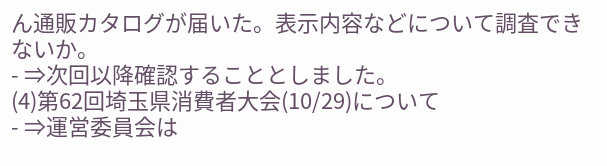ん通販カタログが届いた。表示内容などについて調査できないか。
- ⇒次回以降確認することとしました。
(4)第62回埼玉県消費者大会(10/29)について
- ⇒運営委員会は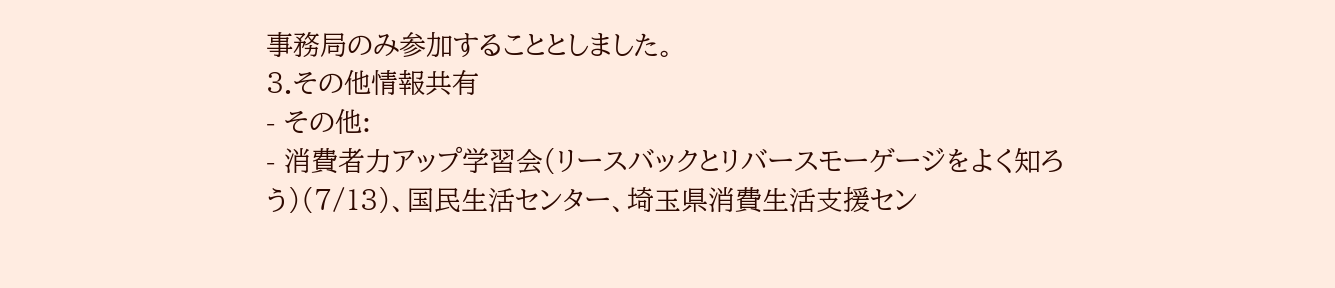事務局のみ参加することとしました。
3.その他情報共有
- その他:
- 消費者力アップ学習会(リースバックとリバースモーゲージをよく知ろう)(7/13)、国民生活センター、埼玉県消費生活支援セン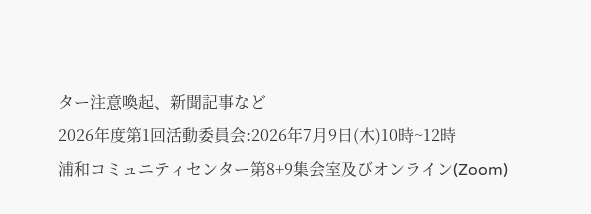ター注意喚起、新聞記事など
2026年度第1回活動委員会:2026年7月9日(木)10時~12時
浦和コミュニティセンター第8+9集会室及びオンライン(Zoom)